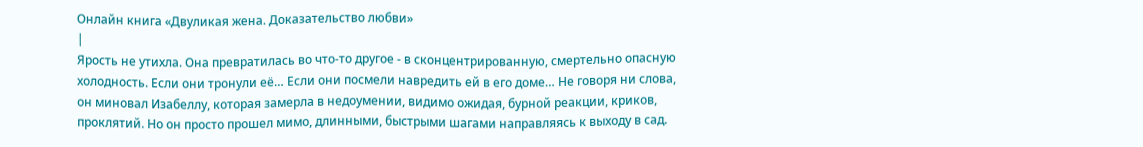Онлайн книга «Двуликая жена. Доказательство любви»
|
Ярость не утихла. Она превратилась во что-то другое - в сконцентрированную, смертельно опасную холодность. Если они тронули её… Если они посмели навредить ей в его доме… Не говоря ни слова, он миновал Изабеллу, которая замерла в недоумении, видимо ожидая, бурной реакции, криков, проклятий. Но он просто прошел мимо, длинными, быстрыми шагами направляясь к выходу в сад.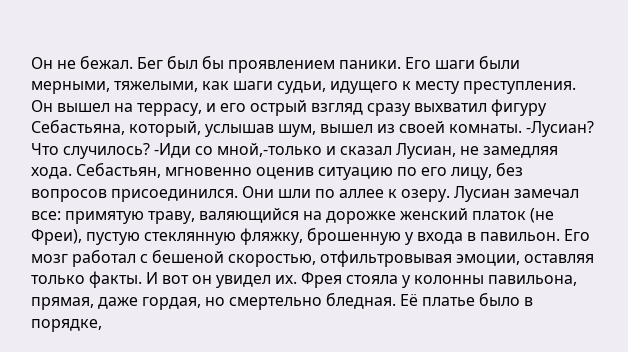Он не бежал. Бег был бы проявлением паники. Его шаги были мерными, тяжелыми, как шаги судьи, идущего к месту преступления. Он вышел на террасу, и его острый взгляд сразу выхватил фигуру Себастьяна, который, услышав шум, вышел из своей комнаты. -Лусиан? Что случилось? -Иди со мной,-только и сказал Лусиан, не замедляя хода. Себастьян, мгновенно оценив ситуацию по его лицу, без вопросов присоединился. Они шли по аллее к озеру. Лусиан замечал все: примятую траву, валяющийся на дорожке женский платок (не Фреи), пустую стеклянную фляжку, брошенную у входа в павильон. Его мозг работал с бешеной скоростью, отфильтровывая эмоции, оставляя только факты. И вот он увидел их. Фрея стояла у колонны павильона, прямая, даже гордая, но смертельно бледная. Её платье было в порядке,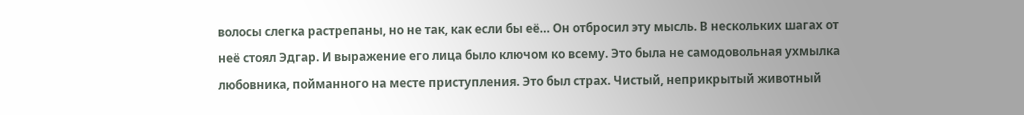волосы слегка растрепаны, но не так, как если бы её… Он отбросил эту мысль. В нескольких шагах от неё стоял Эдгар. И выражение его лица было ключом ко всему. Это была не самодовольная ухмылка любовника, пойманного на месте приступления. Это был страх. Чистый, неприкрытый животный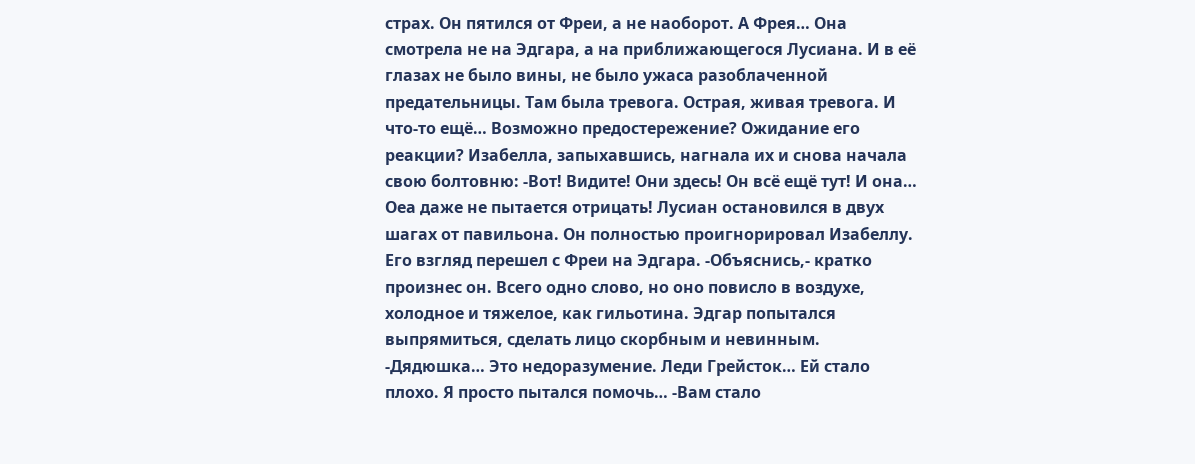страх. Он пятился от Фреи, а не наоборот. А Фрея… Она смотрела не на Эдгара, а на приближающегося Лусиана. И в её глазах не было вины, не было ужаса разоблаченной предательницы. Там была тревога. Острая, живая тревога. И что-то ещё… Возможно предостережение? Ожидание его реакции? Изабелла, запыхавшись, нагнала их и снова начала свою болтовню: -Вот! Видите! Они здесь! Он всё ещё тут! И она… Оеа даже не пытается отрицать! Лусиан остановился в двух шагах от павильона. Он полностью проигнорировал Изабеллу. Его взгляд перешел с Фреи на Эдгара. -Объяснись,- кратко произнес он. Всего одно слово, но оно повисло в воздухе, холодное и тяжелое, как гильотина. Эдгар попытался выпрямиться, сделать лицо скорбным и невинным. -Дядюшка… Это недоразумение. Леди Грейсток… Ей стало плохо. Я просто пытался помочь… -Вам стало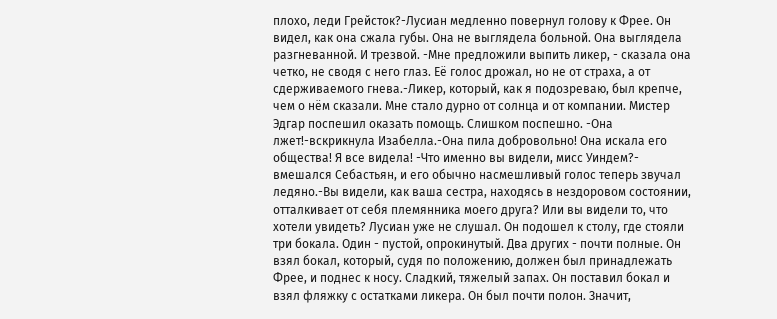плохо, леди Грейсток?-Лусиан медленно повернул голову к Фрее. Он видел, как она сжала губы. Она не выглядела больной. Она выглядела разгневанной. И трезвой. -Мне предложили выпить ликер, - сказала она четко, не сводя с него глаз. Её голос дрожал, но не от страха, а от сдерживаемого гнева.-Ликер, который, как я подозреваю, был крепче, чем о нём сказали. Мне стало дурно от солнца и от компании. Мистер Эдгар поспешил оказать помощь. Слишком поспешно. -Она лжет!-вскрикнула Изабелла.-Она пила добровольно! Она искала его общества! Я все видела! -Что именно вы видели, мисс Уиндем?- вмешался Себастьян, и его обычно насмешливый голос теперь звучал ледяно.-Вы видели, как ваша сестра, находясь в нездоровом состоянии, отталкивает от себя племянника моего друга? Или вы видели то, что хотели увидеть? Лусиан уже не слушал. Он подошел к столу, где стояли три бокала. Один - пустой, опрокинутый. Два других - почти полные. Он взял бокал, который, судя по положению, должен был принадлежать Фрее, и поднес к носу. Сладкий, тяжелый запах. Он поставил бокал и взял фляжку с остатками ликера. Он был почти полон. Значит,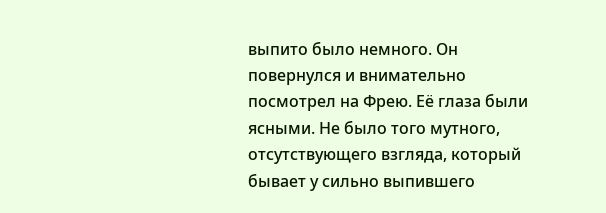выпито было немного. Он повернулся и внимательно посмотрел на Фрею. Её глаза были ясными. Не было того мутного, отсутствующего взгляда, который бывает у сильно выпившего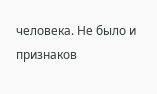человека. Не было и признаков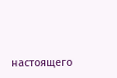настоящего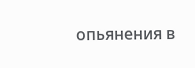опьянения в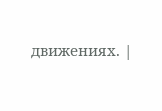движениях. |